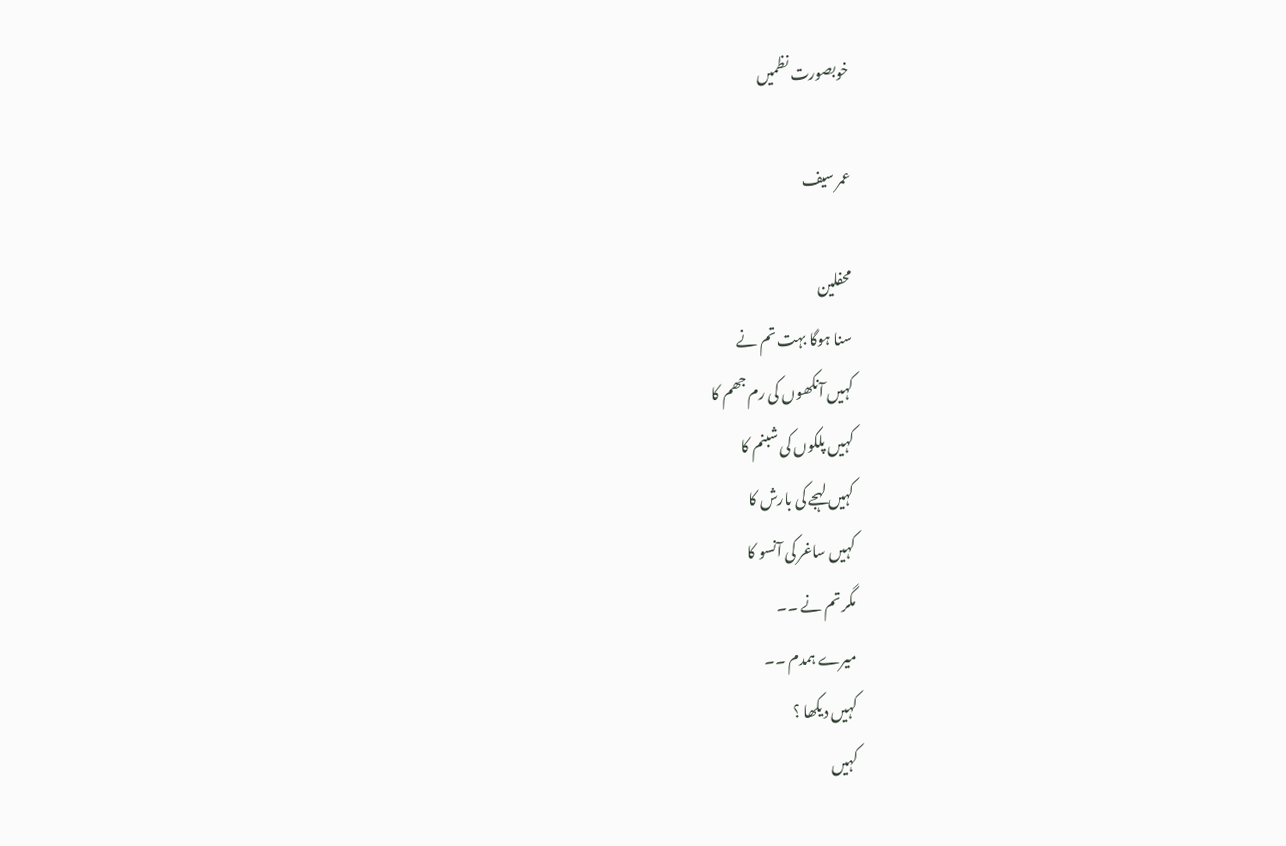خوبصورت نظمیں

عمر سیف

محفلین
سنا ہوگا بہت تم نے
کہیں آنکھوں کی رم جھم کا
کہیں پلکوں کی شبنم کا
کہیں لہجے کی بارش کا
کہیں ساغر کی آنسو کا
مگر تم نے ۔۔
میرے ہمدم ۔۔
کہیں دیکھا ؟
کہیں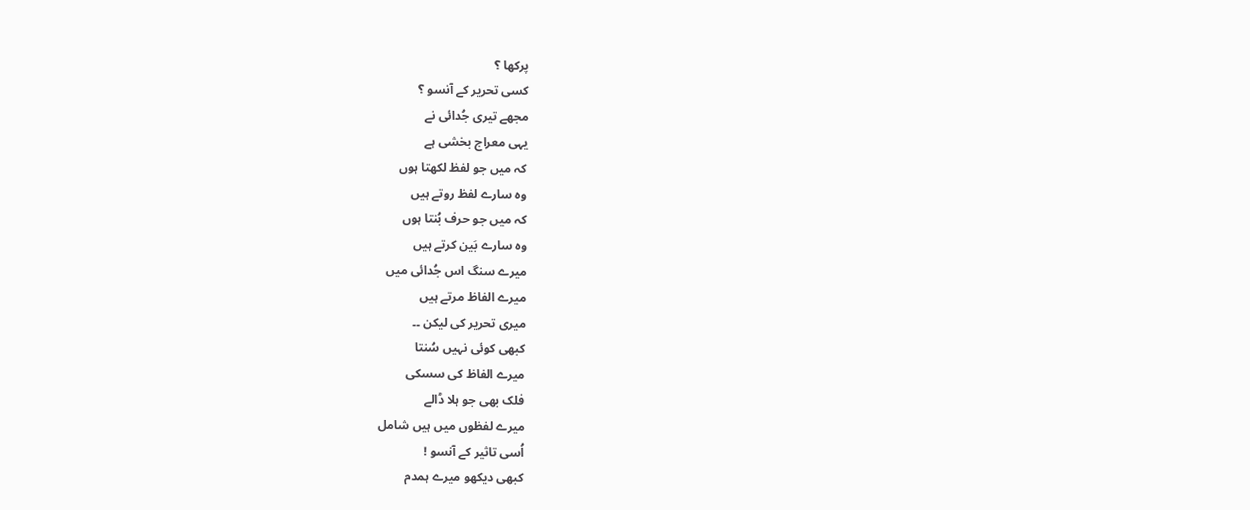پرکھا ؟
کسی تحریر کے آنسو ؟
مجھے تیری جُدائی نے
یہی معراج بخشی ہے
کہ میں جو لفظ لکھتا ہوں
وہ سارے لفظ روتے ہیں
کہ میں جو حرف بُنتا ہوں
وہ سارے بَین کرتے ہیں
میرے سنگ اس جُدائی میں
میرے الفاظ مرتے ہیں
میری تحریر کی لیکن ۔۔
کبھی کوئی نہیں سُنتا
میرے الفاظ کی سسکی
فلک بھی جو ہلا ڈالے
میرے لفظوں میں ہیں شامل
اُسی تاثیر کے آنسو !
کبھی دیکھو میرے ہمدم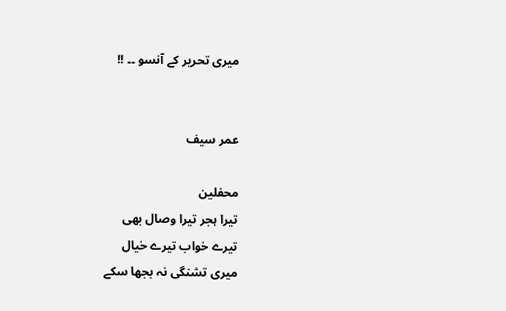میری تحریر کے آنسو ۔۔ !!


عمر سیف

محفلین
تیرا ہجر تیرا وصال بھی
تیرے خواب تیرے خیال
میری تشنگی نہ بجھا سکے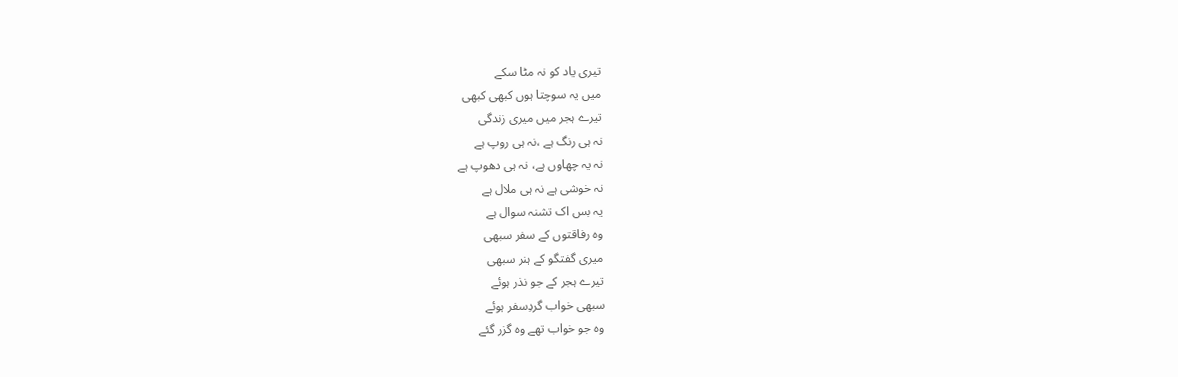تیری یاد کو نہ مٹا سکے
میں یہ سوچتا ہوں کبھی کبھی
تیرے ہجر میں میری زندگی
نہ ہی رنگ ہے ،نہ ہی روپ ہے
نہ یہ چھاوں ہے، نہ ہی دھوپ ہے
نہ خوشی ہے نہ ہی ملال ہے
یہ بس اک تشنہ سوال ہے
وہ رفاقتوں کے سفر سبھی
میری گفتگو کے ہنر سبھی
تیرے ہجر کے جو نذر ہوئے
سبھی خواب گردِسفر ہوئے
وہ جو خواب تھے وہ گزر گئے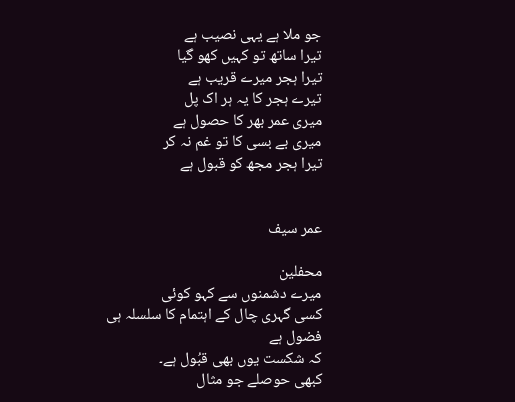جو ملا ہے یہی نصیب ہے
تیرا ساتھ تو کہیں کھو گیا
تیرا ہجر میرے قریب ہے
تیرے ہجر کا یہ ہر اک پل
میری عمر بھر کا حصول ہے
میری بے بسی کا تو غم نہ کر
تیرا ہجر مجھ کو قبول ہے


عمر سیف

محفلین
میرے دشمنوں سے کہو کوئی
کسی گہری چال کے اہتمام کا سلسلہ ہی فضول ہے
کہ شکست یوں بھی قبُول ہے۔
کبھی حوصلے جو مثال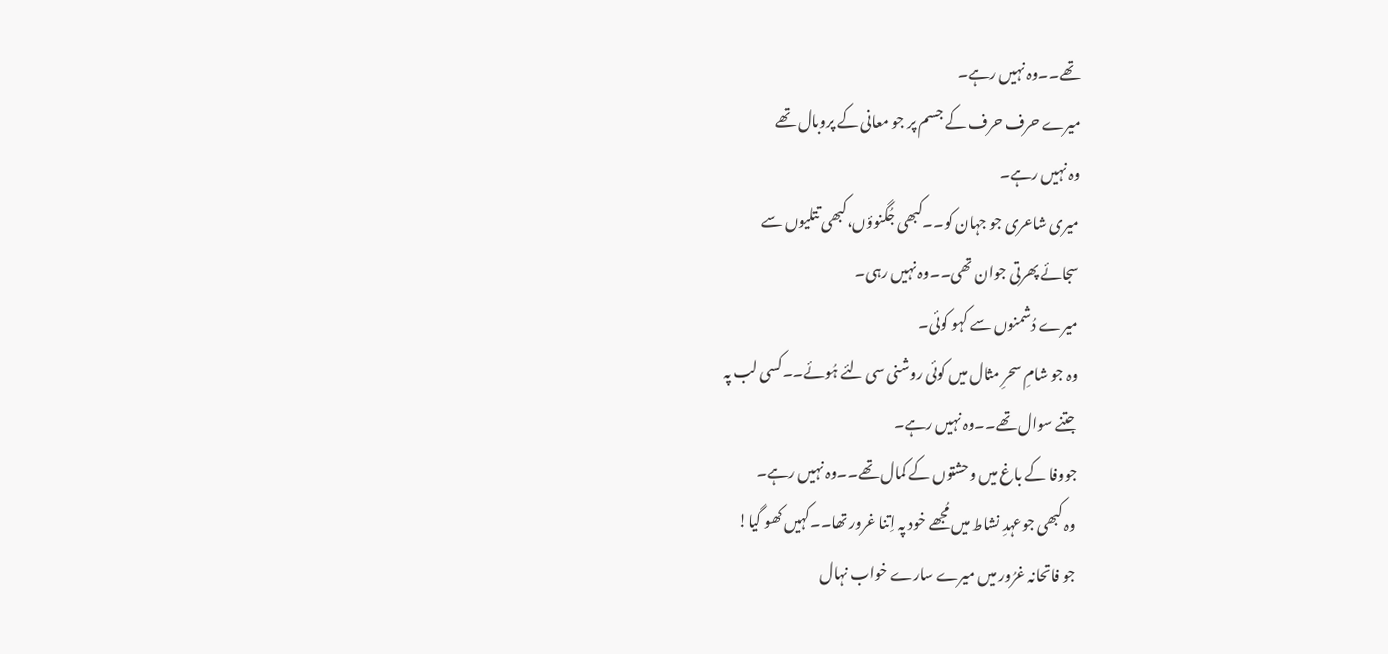تھے۔۔وہ نہیں رہے۔
میرے حرف حرف کے جسم پر جو معانی کے پروبال تھے
وہ نہیں رہے۔
میری شاعری جو جہان کو۔۔کبھی جُگنوؤں،کبھی تتلیوں سے
سجائے پھرتی جوان تھی۔۔وہ نہیں رہی۔
میرے دُشمنوں سے کہو کوئی۔
وہ جو شامِ سحرِ مثال میں کوئی روشنی سی لئے ہُوئے۔۔کسی لب پہ
جتنے سوال تھے۔۔وہ نہیں رہے۔
جووفا کے باغ میں وحشتوں کے کمال تھے۔۔وہ نہیں رہے۔
وہ کبھی جوعہدِ نشاط میں مُجھے خود پہ اِتنا غرور تھا۔۔کہیں کھو گیا!
جو فاتحانہ غرُور میں میرے سارے خواب نہال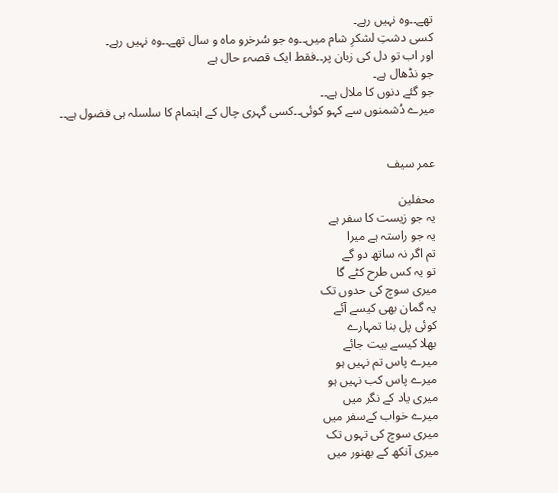تھے۔۔وہ نہیں رہے۔
کسی دشتِ لشکرِ شام میں۔۔وہ جو سُرخرو ماہ و سال تھے۔۔وہ نہیں رہے۔
اور اب تو دل کی زبان پر۔۔فقط ایک قصہء حال ہے
جو نڈھال ہے۔
جو گئے دنوں کا ملال ہے۔۔
میرے دُشمنوں سے کہو کوئی۔۔کسی گہری چال کے اہتمام کا سلسلہ ہی فضول ہے۔۔


عمر سیف

محفلین
یہ جو زیست کا سفر ہے
یہ جو راستہ ہے میرا
تم اگر نہ ساتھ دو گے
تو یہ کس طرح کٹے گا
میری سوچ کی حدوں تک
یہ گمان بھی کیسے آئے
کوئی پل بنا تمہارے
بھلا کیسے بیت جائے
میرے پاس تم نہیں ہو
میرے پاس کب نہیں ہو
میری یاد کے نگر میں
میرے خواب کےسفر میں
میری سوچ کی تہوں تک
میری آنکھ کے بھنور میں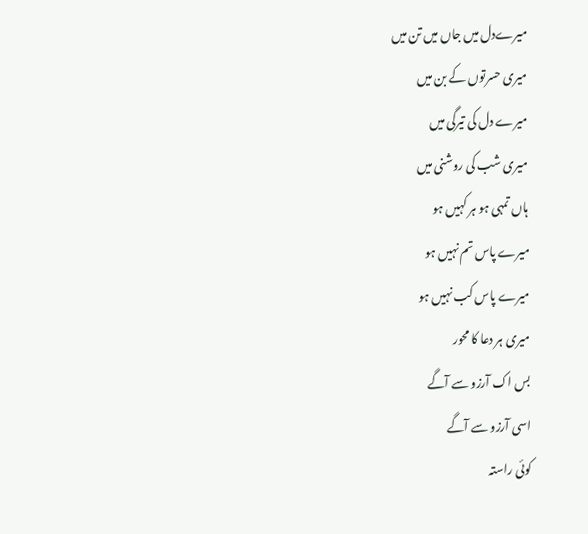میرےدل میں جاں میں تن میں
میری حسرتوں کے بن میں
میرے دل کی تیرگی میں
میری شب کی روشنی میں
ہاں تمہی ہو ہر کہیں ہو
میرے پاس تم نہیں ہو
میرے پاس کب نہیں ہو
میری ہر دعا کا محور
بس اک آرزو سے آگے
اسی آرزو سے آگے
کوئی راستہ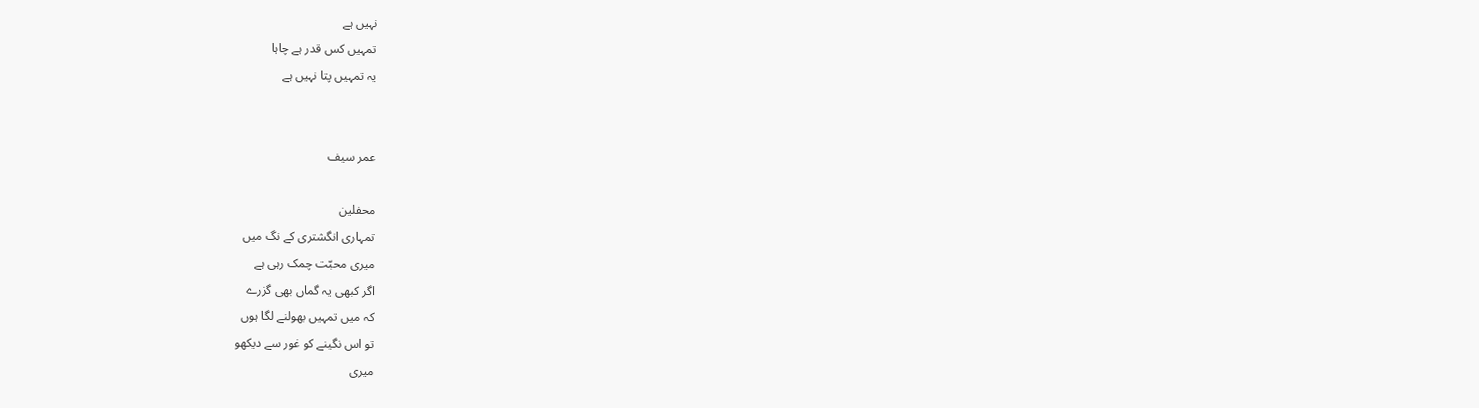نہیں ہے
تمہیں کس قدر ہے چاہا
یہ تمہیں پتا نہیں ہے


عمر سیف

محفلین
تمہاری انگشتری کے نگ میں
میری محبّت چمک رہی ہے
اگر کبھی یہ گماں بھی گزرے
کہ میں تمہیں بھولنے لگا ہوں
تو اس نگینے کو غور سے دیکھو
میری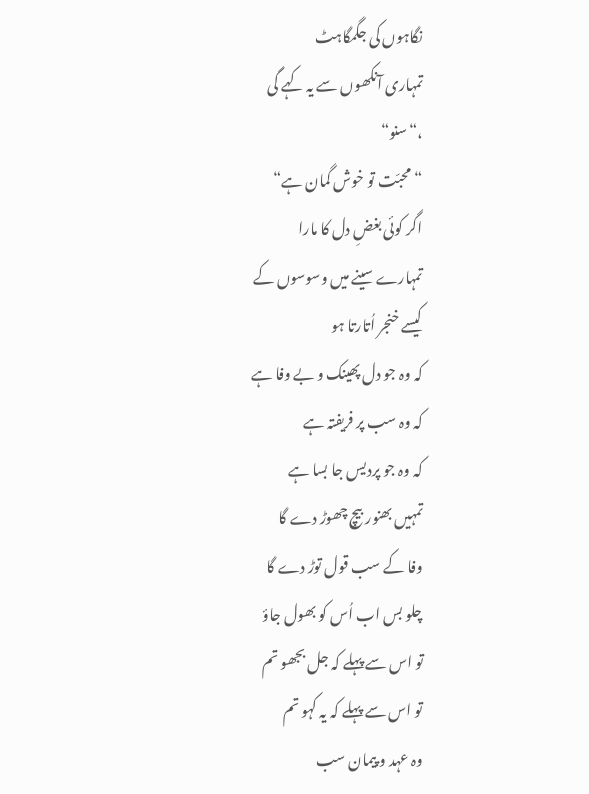نگاہوں کی جگمگاہٹ
تمہاری آنکھوں سے یہ کہے گی
،“سنو“
“محبّت تو خوش گمان ہے“
اگر کوئی بغضِ دل کا مارا
تمہارے سینے میں وسوسوں کے
کیسے خنجر اُتارتا ہو
کہ وہ جو دل پھینک و بے وفا ہے
کہ وہ سب پر فریفتہ ہے
کہ وہ جو پردیس جا بسا ہے
تمہیں بھنور بیچ چھوڑ دے گا
وفا کے سب قول توڑ دے گا
چلو بس اب اُس کو بھول جاؤ
تو اس سے پہلے کہ جل بجھو تم
تو اس سے پہلے کہ یہ کہو تم
وہ عہد و پیمان سب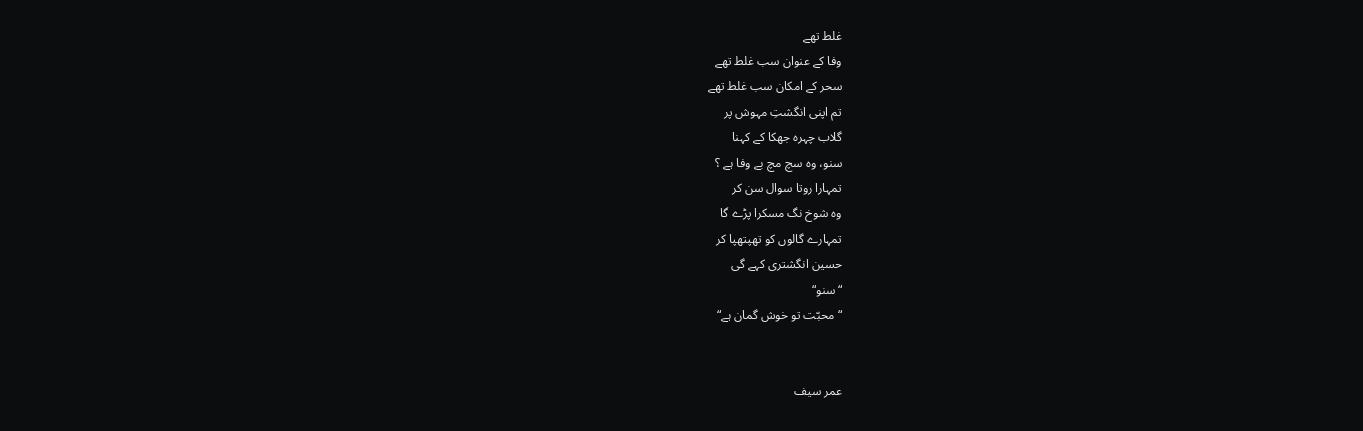غلط تھے
وفا کے عنوان سب غلط تھے
سحر کے امکان سب غلط تھے
تم اپنی انگشتِ مہوش پر
گلاب چہرہ جھکا کے کہنا
سنو، وہ سچ مچ بے وفا ہے ؟
تمہارا روتا سوال سن کر
وہ شوخ نگ مسکرا پڑے گا
تمہارے گالوں کو تھپتھپا کر
حسین انگشتری کہے گی
“سنو“
“محبّت تو خوش گمان ہے“


عمر سیف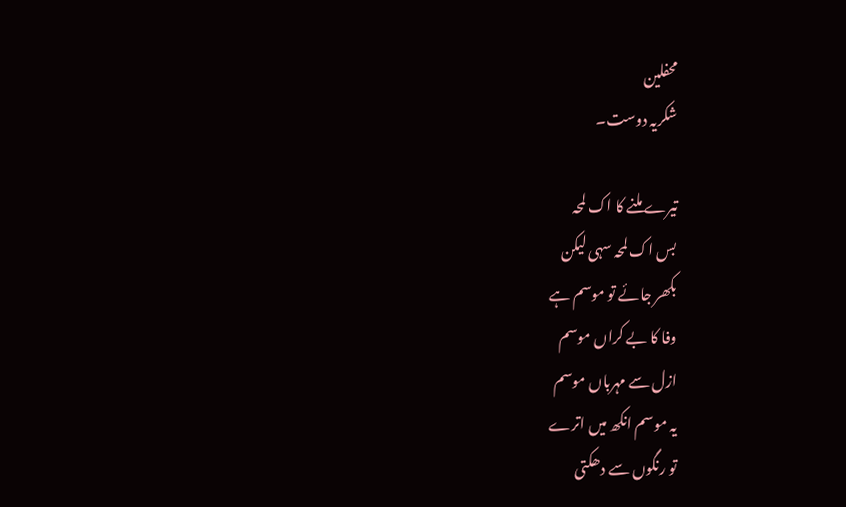محفلین
شکریہ دوست۔

تیرے ملنے کا اک لمحہ
بس اک لمحہ سہی لیکن
بکھر جائے تو موسم ہے
وفا کا بے کراں موسم
ازل سے مہرباں موسم
یہ موسم انکھ میں اترے
تو رنگوں سے دھکتی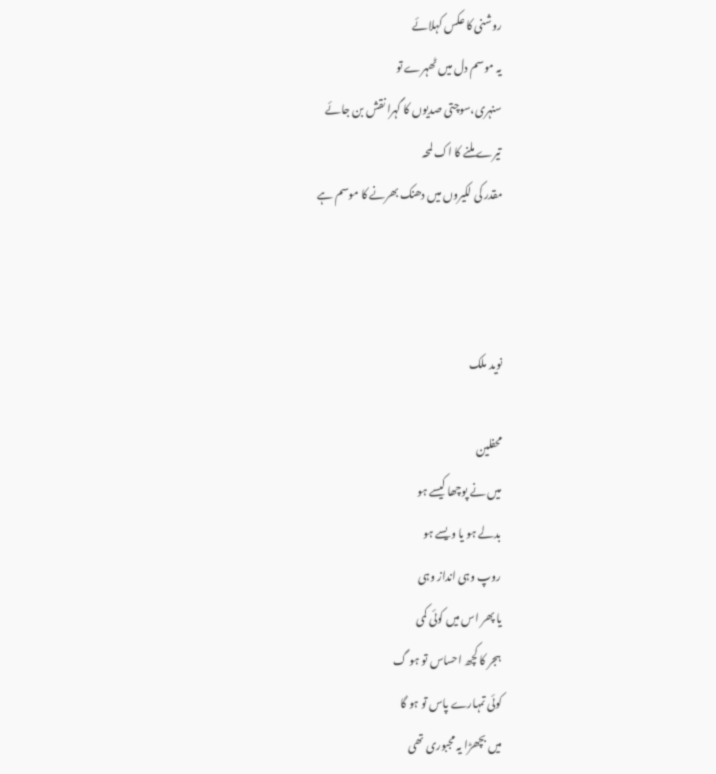روشنی کا عکس کہلائے
یہ موسم دل میں ٹھہرے تو
سنہری،سوچتی صدیوں کا گہرا نقش بن جائے
تیرے ملنے کا اک لمحہ
مقدر کی لکیروں میں دھنک بھرنے کا موسم ہے



نوید ملک

محفلین
میں نے پوچھا کیسے ہو
بدلے ہو یا ویسے ہو
روپ وہی انداز وہی
یا پھر اس میں کوئی کمی
ہجر کا کچھ احساس تو ہو گ
کوئی تمہارے پاس تو ہو گا
میں بچھڑا یہ مجبوری تھی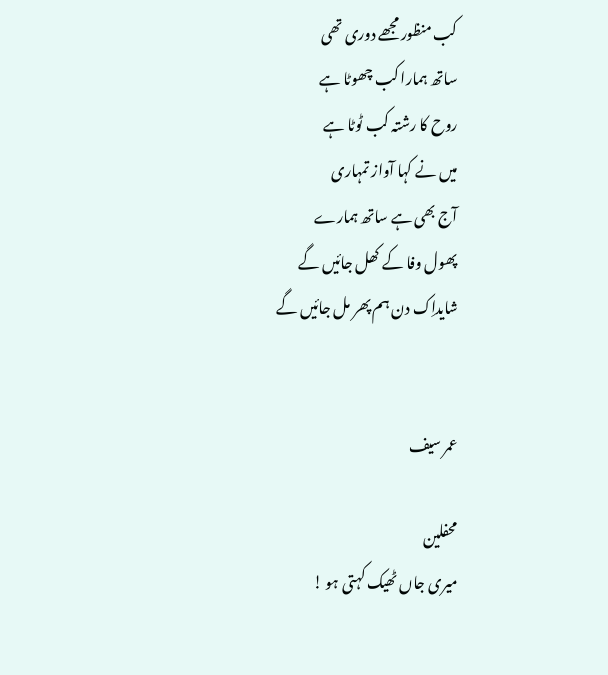کب منظور مجھے دوری تھی
ساتھ ہمارا کب چھوٹا ہے
روح کا رشتہ کب ٹوٹا ہے
میں نے کہا آواز تمہاری
آج بھی ہے ساتھ ہمارے
پھول وفا کے کھل جائیں گے
شایداِک دن ہم پھر مل جائیں گے


عمر سیف

محفلین
میری جاں ٹھیک کہتی ہو !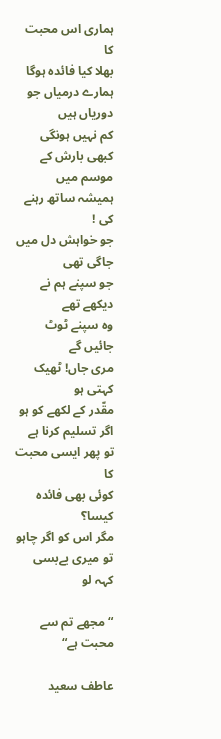ہماری اس محبت کا
بھلا کیا فائدہ ہوگا
ہمارے درمیاں جو دوریاں ہیں
کم نہیں ہونگی
کبھی بارش کے موسم میں
ہمیشہ ساتھ رہنے کی !
جو خواہش دل میں جاگی تھی
جو سپنے ہم نے دیکھے تھے
وہ سپنے ٹوٹ جائیں گے
مری جاں! ٹھیک کہتی ہو
مقّدر کے لکھے کو ہو اگر تسلیم کرنا ہے
تو پھر ایسی محبت کا
کوئی بھی فائدہ کیسا؟
مگر اس کو اگر چاہو
تو میری بےبسی کہہ لو

“ مجھے تم سے محبت ہے“

عاطف سعید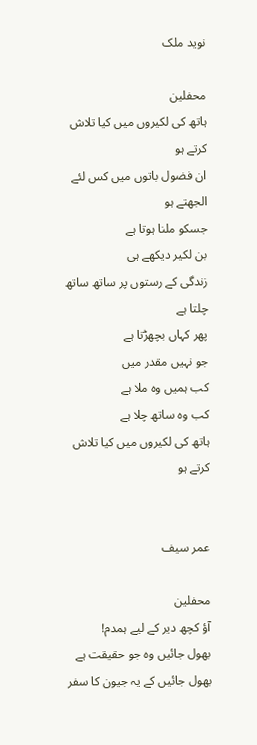نوید ملک

محفلین
ہاتھ کی لکیروں میں کیا تلاش کرتے ہو
ان فضول باتوں میں کس لئے الجھتے ہو
جسکو ملنا ہوتا ہے
بن لکیر دیکھے ہی
زندگی کے رستوں پر ساتھ ساتھ چلتا ہے
پھر کہاں بچھڑتا ہے
جو نہیں مقدر میں
کب ہمیں وہ ملا ہے
کب وہ ساتھ چلا ہے
ہاتھ کی لکیروں میں کیا تلاش کرتے ہو


عمر سیف

محفلین
آؤ کچھ دیر کے لیے ہمدم!
بھول جائیں وہ جو حقیقت ہے
بھول جائیں کے یہ جیون کا سفر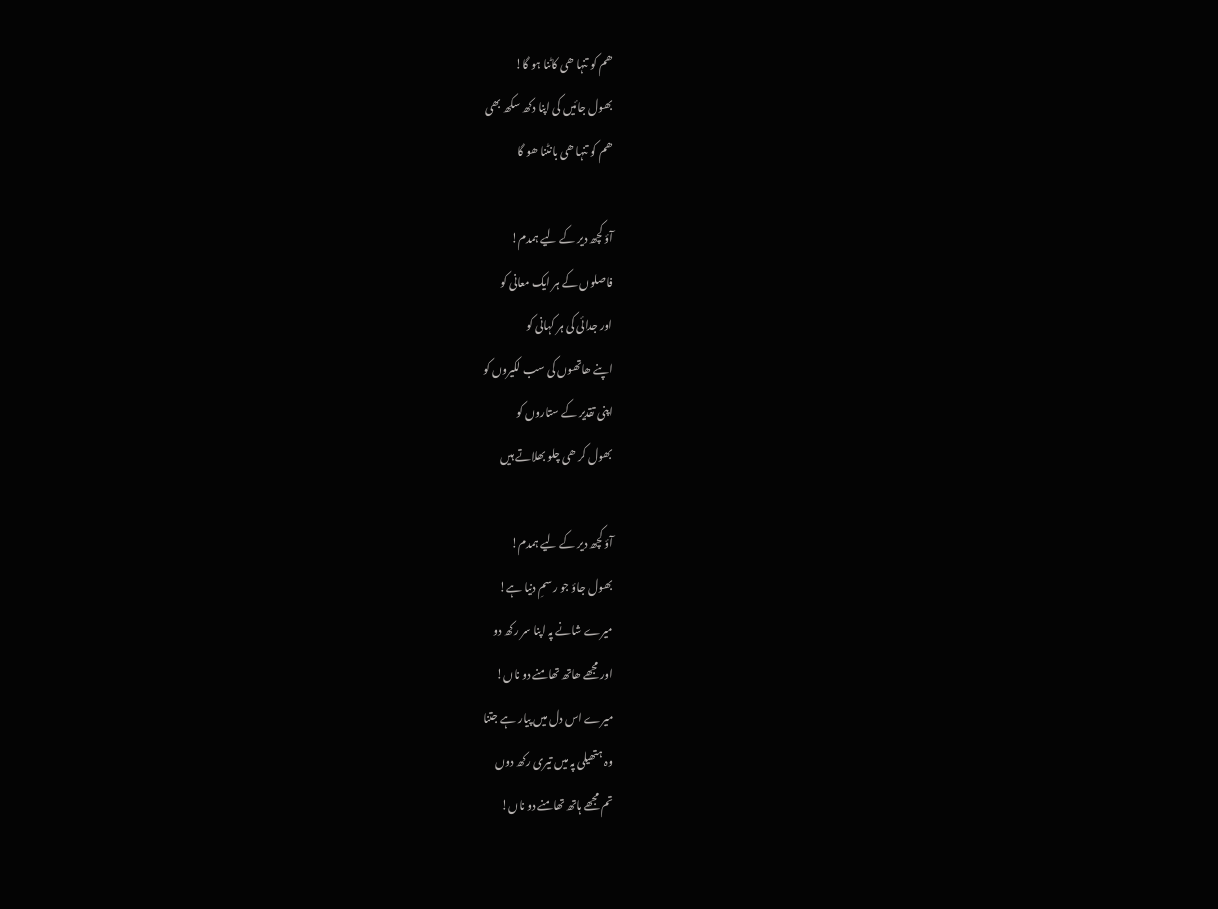ھم کو تنہا ھی کاٹنا ہو گا!
بھول جائیں کی اپنا دکھ سکھ بھی
ھم کو تنہا ھی بانٹنا ھو گا

آؤ کچھ دیر کے لیے ہمدم!
فاصلوں کے ہر ایک معانی کو
اور جدائی کی ہر کہانی کو
اپنے ھاتھوں کی سب لکیروں کو
اپنی تقدیر کے ستاروں کو
بھول کر ھی چلو بھلاتے ہیں

آؤ کچھ دیر کے لیے ہمدم!
بھول جاؤ جو رسمِ دنیا ہے!
میرے شانے پہ اپنا سر رکھ دو
اور مجھے ھاتھ تھامنے دو ناں!
میرے اس دل میں پیار ہے جتنا
وہ ہتھیلی پہ میں تیری رکھ دوں
تم مجھے ہاتھ تھامنے دو ناں!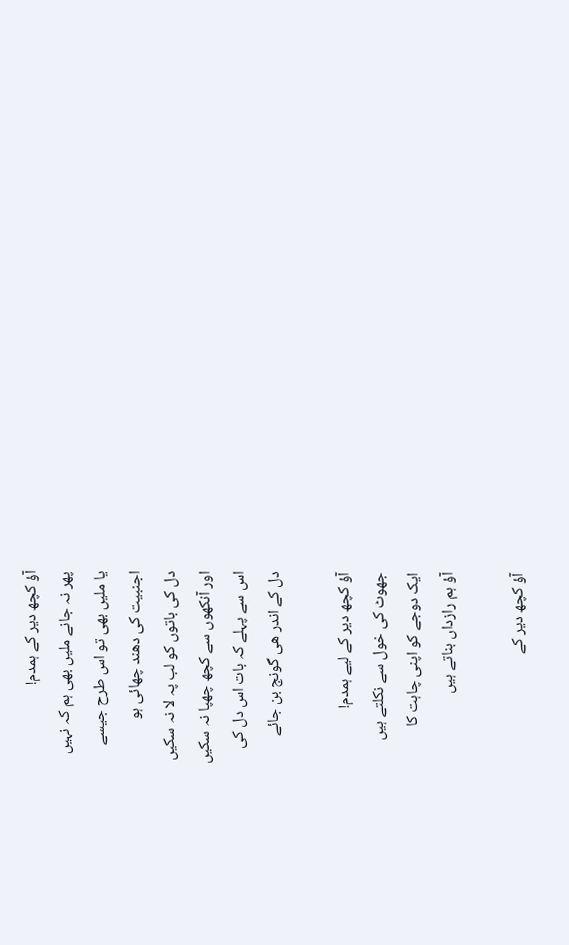آؤ کچھ دیر کے ہمدم!
پھر نہ جانے ملیں بھی ہم کہ نہیں
یا ملیں بھی تو اس طرح جیسے
اجنبیت کی دھند چھائی ہو
دل کی باتوں کو لب پہ لا نہ سکیں
اور آنکھوں سے کچھ چھپا نہ سکیں
اس سے پہلے کہ بات اس دل کی
دل کے اندر ھی گونج بن جائے

آؤ کچھ دیر کے لیے ہمدم!
جھوٹ کی خول سے نکلتے ہیں
ایک دوجے کو اپنی چاہت کا
آؤ ہم رازداں بناتے ہیں

آؤ کچھ دیر کے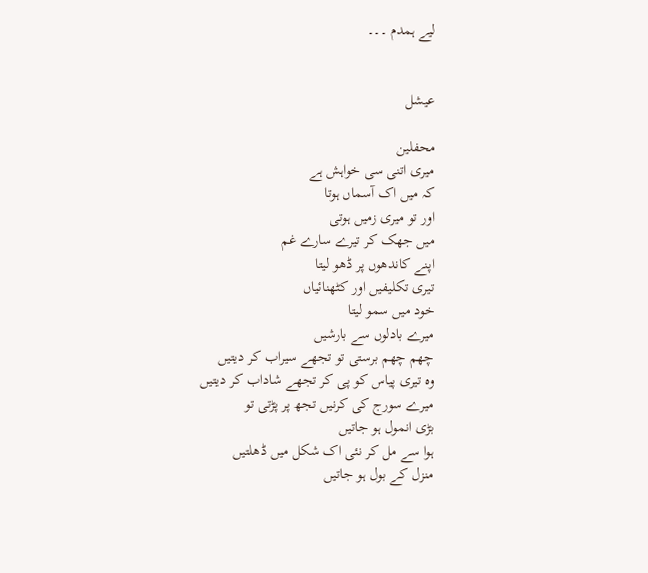لیے ہمدم ۔۔۔


عیشل

محفلین
میری اتنی سی خواہش ہے
کہ میں اک آسماں ہوتا
اور تو میری زمیں ہوتی
میں جھک کر تیرے سارے غم
اپنے کاندھوں پر ڈھو لیتا
تیری تکلیفیں اور کٹھنائیاں
خود میں سمو لیتا
میرے بادلوں سے بارشیں
چھم چھم برستی تو تجھے سیراب کر دیتیں
وہ تیری پیاس کو پی کر تجھے شاداب کر دیتیں
میرے سورج کی کرنیں تجھ پر پڑتی تو
بڑی انمول ہو جاتیں
ہوا سے مل کر نئی اک شکل میں ڈھلتیں
منزل کے بول ہو جاتیں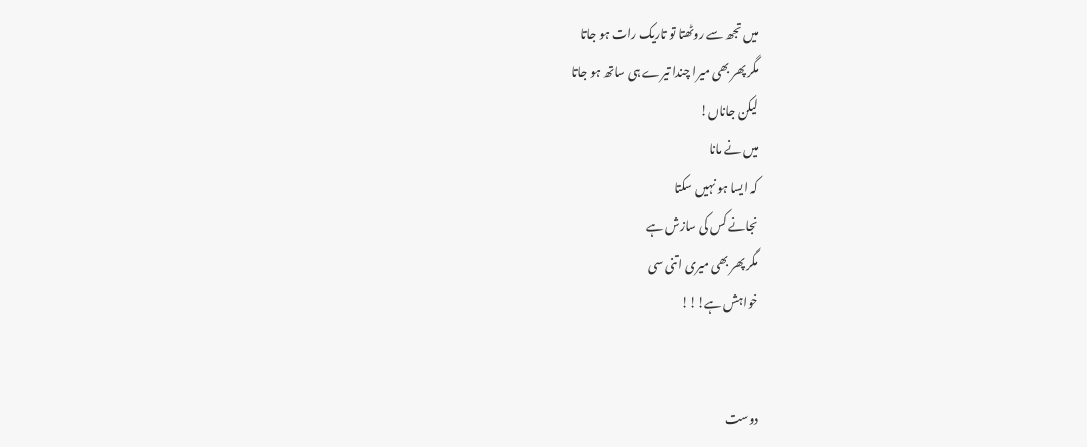میں تجھ سے روٹھتا تو تاریک رات ہو جاتا
مگر پھر بھی میرا چندا تیرے ہی ساتھ ہو جاتا
لیکن جاناں!
میں نے مانا
کہ ایسا ہو نہیں سکتا
نجانے کس کی سازش ہے
مگر پھر بھی میری اتنی سی
خواہش ہے!!!


دوست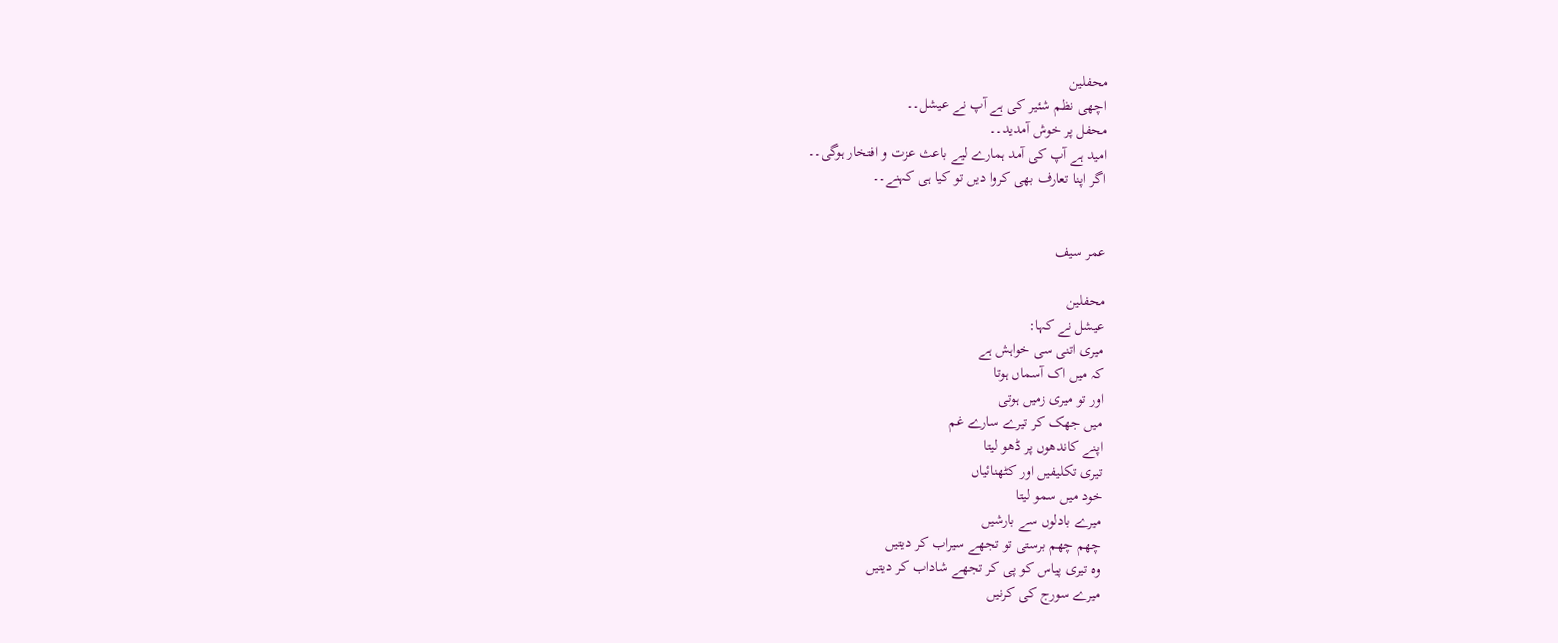محفلین
اچھی نظم شئیر کی ہے آپ نے عیشل۔۔
محفل پر خوش آمدید۔۔
امید ہے آپ کی آمد ہمارے لیے باعث عزت و افتخار ہوگی۔۔
اگر اپنا تعارف بھی کروا دیں تو کیا ہی کہنے۔۔


عمر سیف

محفلین
عیشل نے کہا:
میری اتنی سی خواہش ہے
کہ میں اک آسماں ہوتا
اور تو میری زمیں ہوتی
میں جھک کر تیرے سارے غم
اپنے کاندھوں پر ڈھو لیتا
تیری تکلیفیں اور کٹھنائیاں
خود میں سمو لیتا
میرے بادلوں سے بارشیں
چھم چھم برستی تو تجھے سیراب کر دیتیں
وہ تیری پیاس کو پی کر تجھے شاداب کر دیتیں
میرے سورج کی کرنیں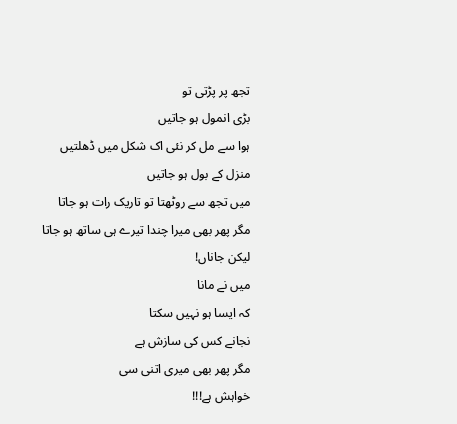تجھ پر پڑتی تو
بڑی انمول ہو جاتیں
ہوا سے مل کر نئی اک شکل میں ڈھلتیں
منزل کے بول ہو جاتیں
میں تجھ سے روٹھتا تو تاریک رات ہو جاتا
مگر پھر بھی میرا چندا تیرے ہی ساتھ ہو جاتا
لیکن جاناں!
میں نے مانا
کہ ایسا ہو نہیں سکتا
نجانے کس کی سازش ہے
مگر پھر بھی میری اتنی سی
خواہش ہے!!!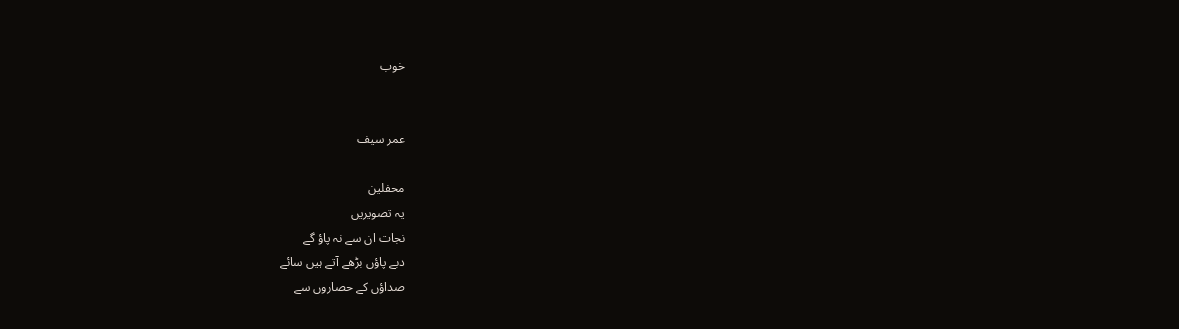خوب


عمر سیف

محفلین
یہ تصویریں
نجات ان سے نہ پاؤ گے
دبے پاؤں بڑھے آتے ہیں سائے
صداؤں کے حصاروں سے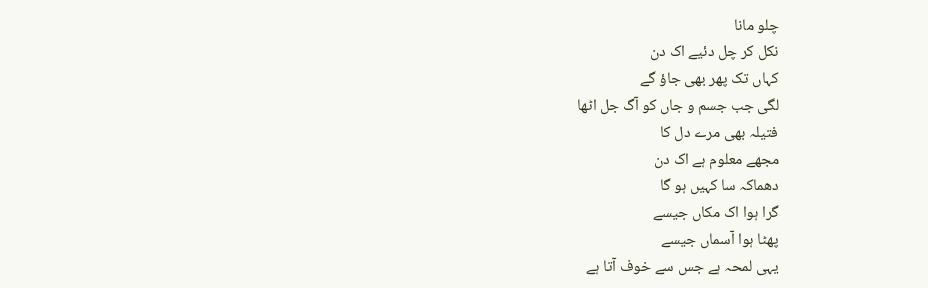چلو مانا
نکل کر چل دئیے اک دن
کہاں تک پھر بھی جاؤ گے
لگی جب جسم و جاں کو آگ جل اٹھا
فتیلہ بھی مرے دل کا
مجھے معلوم ہے اک دن
دھماکہ سا کہیں ہو گا
گرا ہوا اک مکاں جیسے
پھٹا ہوا آسماں جیسے
یہی لمحہ ہے جس سے خوف آتا ہے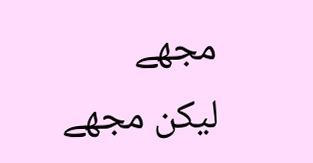مجھے
لیکن مجھے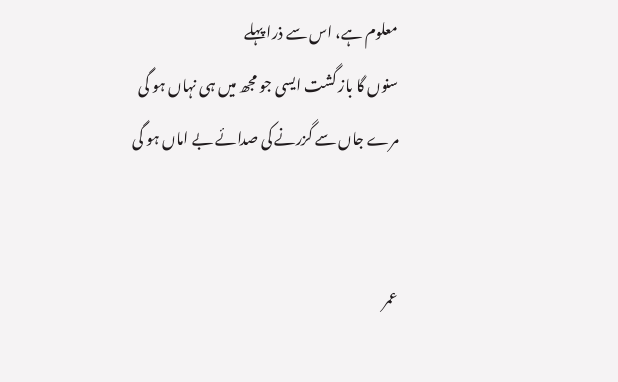معلوم ہے، اس سے ذرا پہلے
سنوں گا باز گشت ایسی جو مجھ میں ہی نہاں ہو گی
مرے جاں سے گزرنے کی صدائے بے اماں ہو گی


عمر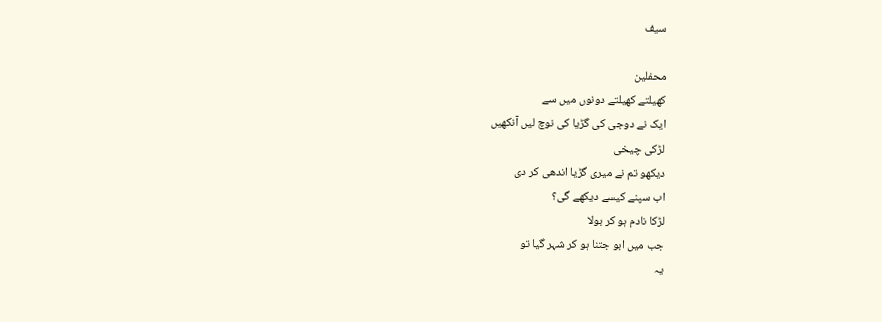سیف

محفلین
کھیلتے کھیلتے دونوں میں سے
ایک نے دوجی کی گڑیا کی نوچ لیں آنکھیں
لڑکی چیخی
دیکھو تم نے میری گڑیا اندھی کر دی
اب سپنے کیسے دیکھے گی؟
لڑکا نادم ہو کر بولا
جب میں ابو جتنا ہو کر شہر گیا تو
یہ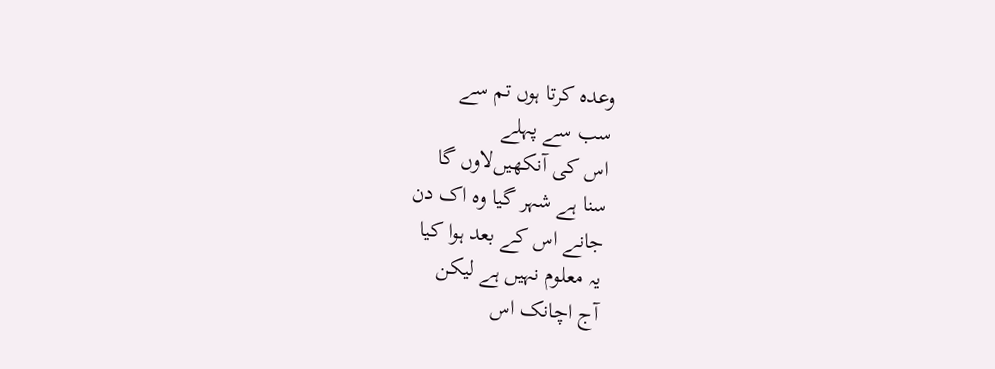وعدہ کرتا ہوں تم سے
سب سے پہلے
اس کی آنکھیں‌لاوں گا
سنا ہے شہر گیا وہ اک دن
جانے اس کے بعد ہوا کیا
یہ معلوم نہیں ہے لیکن
آج اچانک اس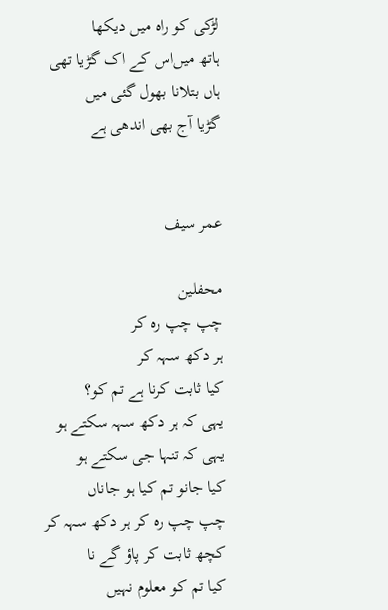لڑکی کو راہ میں دیکھا
ہاتھ میں‌اس کے اک گڑیا تھی
ہاں بتلانا بھول گئی میں
گڑیا آج بھی اندھی ہے


عمر سیف

محفلین
چپ چپ رہ کر
ہر دکھ سہہ کر
کیا ثابت کرنا ہے تم کو؟
یہی کہ ہر دکھ سہہ سکتے ہو
یہی کہ تنہا جی سکتے ہو
کیا جانو تم کیا ہو جاناں
چپ چپ رہ کر ہر دکھ سہہ کر
کچھ ثابت کر پاؤ گے نا
کیا تم کو معلوم نہیں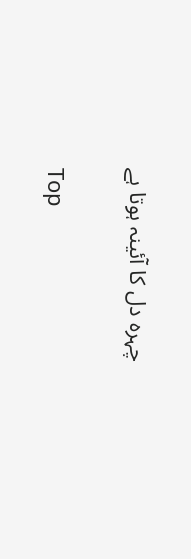چہرہ دل کا آئینہ ہوتا ہے

Top